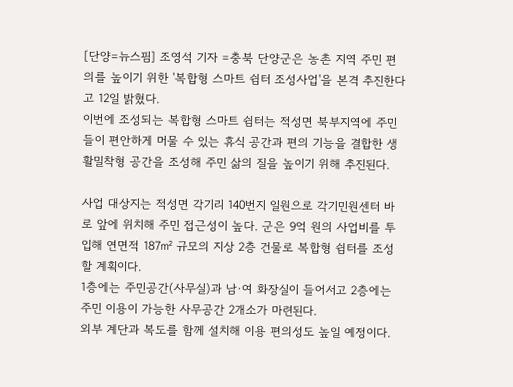[단양=뉴스핌] 조영석 기자 =충북 단양군은 농촌 지역 주민 편의를 높이기 위한 '복합형 스마트 쉼터 조성사업'을 본격 추진한다고 12일 밝혔다.
이번에 조성되는 복합형 스마트 쉼터는 적성면 북부지역에 주민들이 편안하게 머물 수 있는 휴식 공간과 편의 기능을 결합한 생활밀착형 공간을 조성해 주민 삶의 질을 높이기 위해 추진된다.

사업 대상지는 적성면 각기리 140번지 일원으로 각기민원센터 바로 앞에 위치해 주민 접근성이 높다. 군은 9억 원의 사업비를 투입해 연면적 187㎡ 규모의 지상 2층 건물로 복합형 쉼터를 조성할 계획이다.
1층에는 주민공간(사무실)과 남·여 화장실이 들어서고 2층에는 주민 이용이 가능한 사무공간 2개소가 마련된다.
외부 계단과 복도를 함께 설치해 이용 편의성도 높일 예정이다.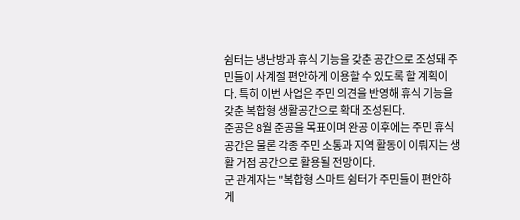쉼터는 냉난방과 휴식 기능을 갖춘 공간으로 조성돼 주민들이 사계절 편안하게 이용할 수 있도록 할 계획이다. 특히 이번 사업은 주민 의견을 반영해 휴식 기능을 갖춘 복합형 생활공간으로 확대 조성된다.
준공은 8월 준공을 목표이며 완공 이후에는 주민 휴식 공간은 물론 각종 주민 소통과 지역 활동이 이뤄지는 생활 거점 공간으로 활용될 전망이다.
군 관계자는 "복합형 스마트 쉼터가 주민들이 편안하게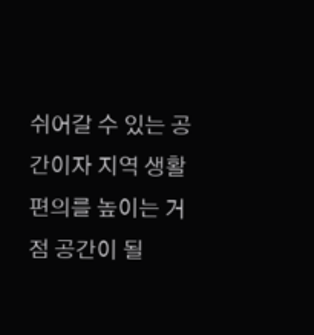쉬어갈 수 있는 공간이자 지역 생활 편의를 높이는 거점 공간이 될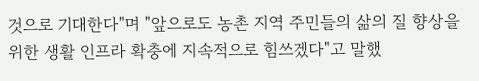것으로 기대한다"며 "앞으로도 농촌 지역 주민들의 삶의 질 향상을 위한 생활 인프라 확충에 지속적으로 힘쓰겠다"고 말했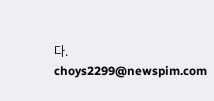다.
choys2299@newspim.com